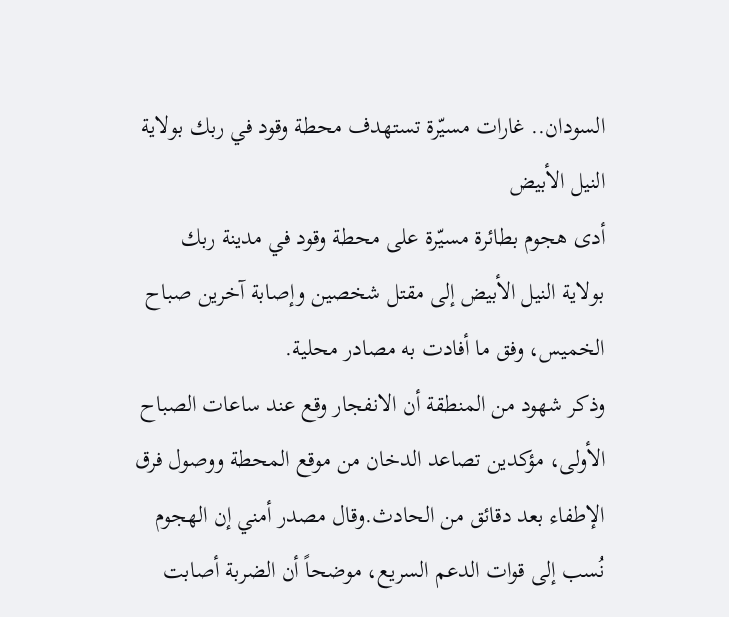السودان.. غارات مسيّرة تستهدف محطة وقود في ربك بولاية النيل الأبيض
أدى هجوم بطائرة مسيّرة على محطة وقود في مدينة ربك بولاية النيل الأبيض إلى مقتل شخصين وإصابة آخرين صباح الخميس، وفق ما أفادت به مصادر محلية.
وذكر شهود من المنطقة أن الانفجار وقع عند ساعات الصباح الأولى، مؤكدين تصاعد الدخان من موقع المحطة ووصول فرق الإطفاء بعد دقائق من الحادث.وقال مصدر أمني إن الهجوم نُسب إلى قوات الدعم السريع، موضحاً أن الضربة أصابت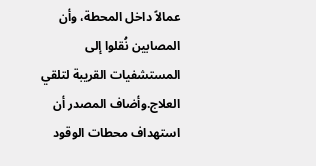عمالاً داخل المحطة، وأن المصابين نُقلوا إلى المستشفيات القريبة لتلقي العلاج.وأضاف المصدر أن استهداف محطات الوقود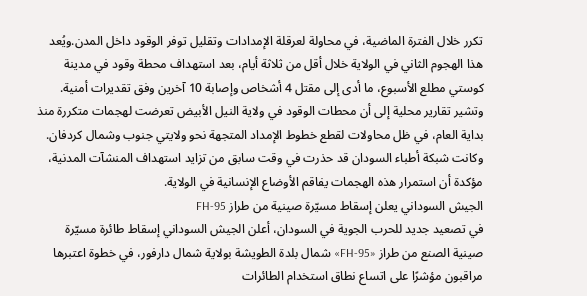تكرر خلال الفترة الماضية، في محاولة لعرقلة الإمدادات وتقليل توفر الوقود داخل المدن.ويُعد هذا الهجوم الثاني في الولاية خلال أقل من ثلاثة أيام، بعد استهداف محطة وقود في مدينة كوستي مطلع الأسبوع، ما أدى إلى مقتل 4 أشخاص وإصابة 10 آخرين وفق تقديرات أمنية.
وتشير تقارير محلية إلى أن محطات الوقود في ولاية النيل الأبيض تعرضت لهجمات متكررة منذ بداية العام، في ظل محاولات لقطع خطوط الإمداد المتجهة نحو ولايتي جنوب وشمال كردفان.
وكانت شبكة أطباء السودان قد حذرت في وقت سابق من تزايد استهداف المنشآت المدنية، مؤكدة أن استمرار هذه الهجمات يفاقم الأوضاع الإنسانية في الولاية.
الجيش السوداني يعلن إسقاط مسيّرة صينية من طراز FH-95
في تصعيد جديد للحرب الجوية في السودان، أعلن الجيش السوداني إسقاط طائرة مسيّرة صينية الصنع من طراز «FH-95» شمال بلدة الطويشة بولاية شمال دارفور، في خطوة اعتبرها مراقبون مؤشرًا على اتساع نطاق استخدام الطائرات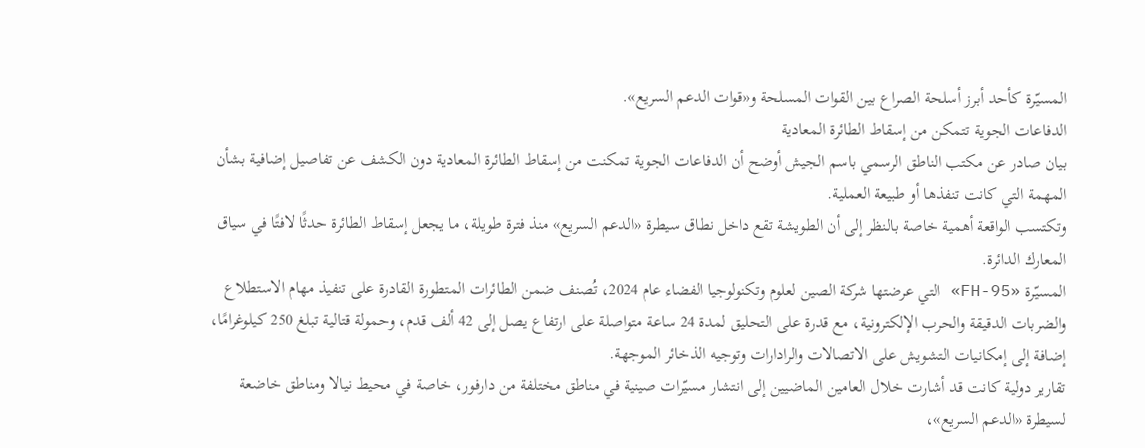المسيّرة كأحد أبرز أسلحة الصراع بين القوات المسلحة و«قوات الدعم السريع».
الدفاعات الجوية تتمكن من إسقاط الطائرة المعادية
بيان صادر عن مكتب الناطق الرسمي باسم الجيش أوضح أن الدفاعات الجوية تمكنت من إسقاط الطائرة المعادية دون الكشف عن تفاصيل إضافية بشأن المهمة التي كانت تنفذها أو طبيعة العملية.
وتكتسب الواقعة أهمية خاصة بالنظر إلى أن الطويشة تقع داخل نطاق سيطرة «الدعم السريع» منذ فترة طويلة، ما يجعل إسقاط الطائرة حدثًا لافتًا في سياق المعارك الدائرة.
المسيّرة «FH-95» التي عرضتها شركة الصين لعلوم وتكنولوجيا الفضاء عام 2024، تُصنف ضمن الطائرات المتطورة القادرة على تنفيذ مهام الاستطلاع والضربات الدقيقة والحرب الإلكترونية، مع قدرة على التحليق لمدة 24 ساعة متواصلة على ارتفاع يصل إلى 42 ألف قدم، وحمولة قتالية تبلغ 250 كيلوغرامًا، إضافة إلى إمكانيات التشويش على الاتصالات والرادارات وتوجيه الذخائر الموجهة.
تقارير دولية كانت قد أشارت خلال العامين الماضيين إلى انتشار مسيّرات صينية في مناطق مختلفة من دارفور، خاصة في محيط نيالا ومناطق خاضعة لسيطرة «الدعم السريع»،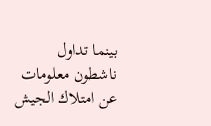بينما تداول ناشطون معلومات عن امتلاك الجيش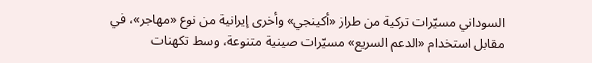السوداني مسيّرات تركية من طراز «أكينجي» وأخرى إيرانية من نوع «مهاجر»، في مقابل استخدام «الدعم السريع» مسيّرات صينية متنوعة، وسط تكهنات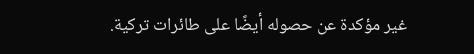غير مؤكدة عن حصوله أيضًا على طائرات تركية.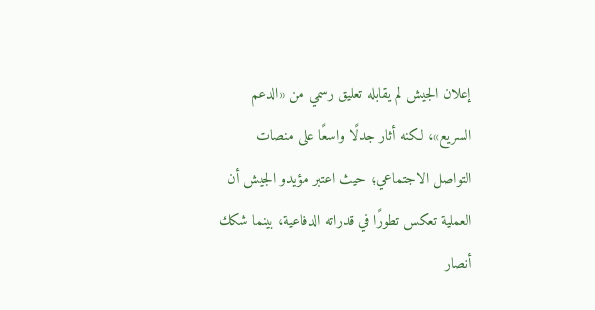إعلان الجيش لم يقابله تعليق رسمي من «الدعم السريع»، لكنه أثار جدلًا واسعًا على منصات التواصل الاجتماعي؛ حيث اعتبر مؤيدو الجيش أن العملية تعكس تطورًا في قدراته الدفاعية، بينما شكك أنصار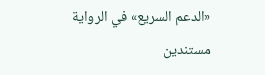«الدعم السريع» في الرواية مستندين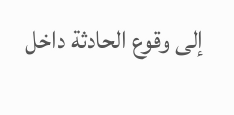إلى وقوع الحادثة داخل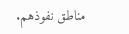مناطق نفوذهم.